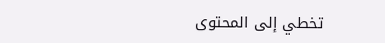تخطي إلى المحتوى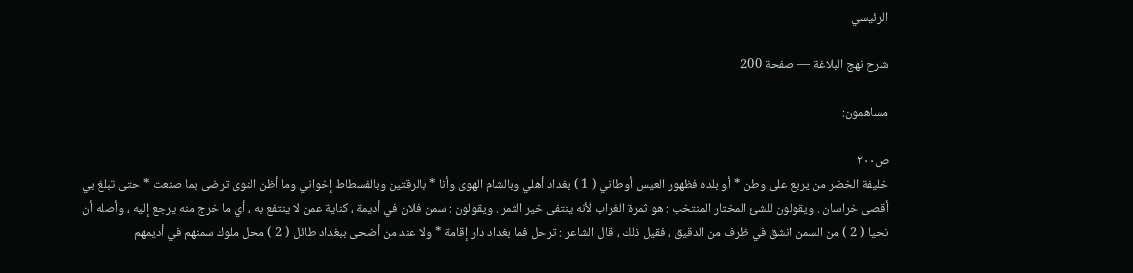الرئيسي

شرح نهج البلاغة — صفحة 200

مساهمون:

ص٢٠٠
خليفة الخضر من يربع على وطن * أو بلده فظهور العيس أوطاني ( 1 ) بغداد أهلي وبالشام الهوى وأنا * بالرقتين وبالفسطاط إخواني وما أظن النوى ترضى بما صنعت * حتى تبلغ بي أقصى خراسان . ويقولون للشئ المختار المنتخب : هو ثمرة الغراب لأنه ينتفى خير الثمر . ويقولون : سمن فلان في أديمة ، كناية عمن لا ينتفع به ، أي ما خرج منه يرجع إليه ، وأصله أن نحيا ( 2 ) من السمن انشق في ظرف من الدقيق ، فقيل ذلك ، قال الشاعر : ترحل فما بغداد دار إقامة * ولا عند من أضحى ببغداد طائل ( 2 ) محل ملوك سمنهم في أديمهم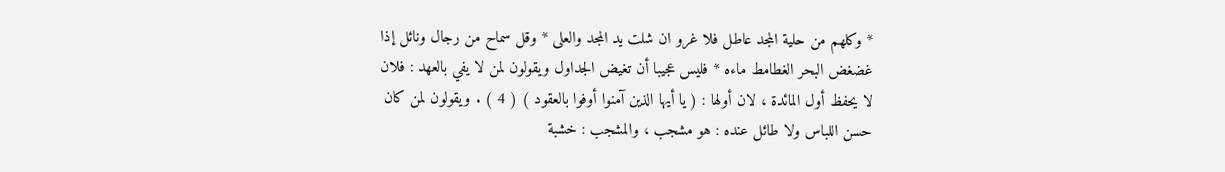* وكلهم من حلية المجد عاطل فلا غرو ان شلت يد المجد والعلى * وقل سماح من رجال ونائل إذا غضغض البحر الغطامط ماءه * فليس عجيبا أن تغيض الجداول ويقولون لمن لا يفي بالعهد : فلان لا يحفظ أول المائدة ، لان أولها : ( يا أيها الذين آمنوا أوفوا بالعقود ) ( 4 ) . ويقولون لمن كان حسن اللباس ولا طائل عنده : هو مشجب ، والمشجب : خشبة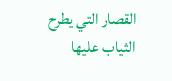القصار التي يطرح الثياب عليها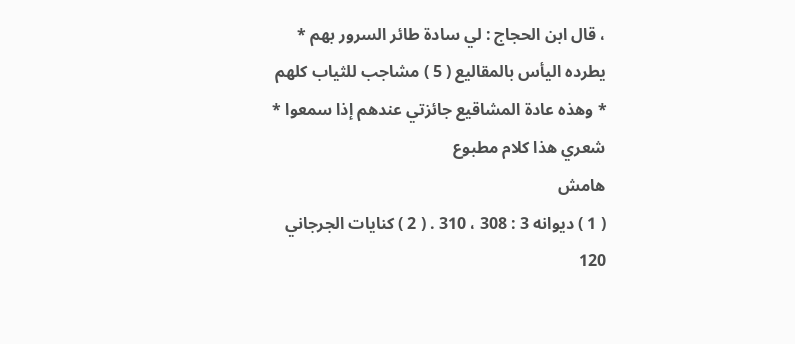، قال ابن الحجاج : لي سادة طائر السرور بهم * يطرده اليأس بالمقاليع ( 5 ) مشاجب للثياب كلهم * وهذه عادة المشاقيع جائزتي عندهم إذا سمعوا * شعري هذا كلام مطبوع
هامش
( 1 ) ديوانه 3 : 308 ، 310 . ( 2 ) كنايات الجرجاني 120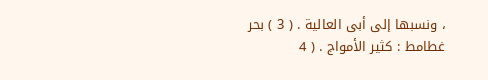، ونسبها إلى أبى العالية . ( 3 ) بحر غطامط : كثير الأمواج . ( 4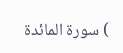) سورة المائدة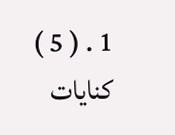1 . ( 5 ) كنايات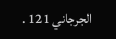الجرجاني 121 .